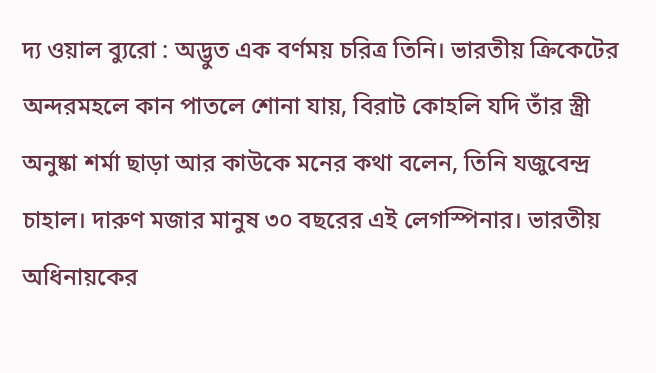দ্য ওয়াল ব্যুরো : অদ্ভুত এক বর্ণময় চরিত্র তিনি। ভারতীয় ক্রিকেটের অন্দরমহলে কান পাতলে শোনা যায়, বিরাট কোহলি যদি তাঁর স্ত্রী অনুষ্কা শর্মা ছাড়া আর কাউকে মনের কথা বলেন, তিনি যজুবেন্দ্র চাহাল। দারুণ মজার মানুষ ৩০ বছরের এই লেগস্পিনার। ভারতীয় অধিনায়কের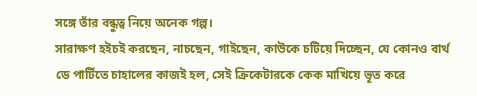সঙ্গে তাঁর বন্ধুত্ব নিয়ে অনেক গল্প।
সারাক্ষণ হইচই করছেন, নাচছেন, গাইছেন, কাউকে চটিয়ে দিচ্ছেন, যে কোনও বার্থ ডে পার্টিতে চাহালের কাজই হল, সেই ক্রিকেটারকে কেক মাখিয়ে ভূত করে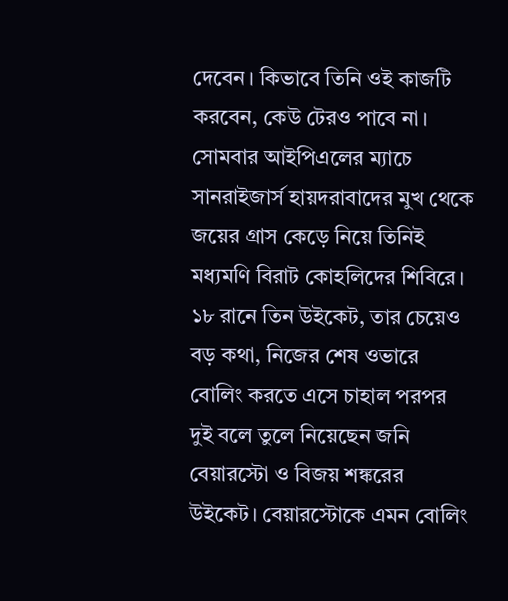দেবেন। কিভাবে তিনি ওই কাজটি করবেন, কেউ টেরও পাবে না। সোমবার আইপিএলের ম্যাচে সানরাইজার্স হায়দরাবাদের মুখ থেকে জয়ের গ্রাস কেড়ে নিয়ে তিনিই মধ্যমণি বিরাট কোহলিদের শিবিরে।
১৮ রানে তিন উইকেট, তার চেয়েও বড় কথা, নিজের শেষ ওভারে বোলিং করতে এসে চাহাল পরপর দুই বলে তুলে নিয়েছেন জনি বেয়ারস্টো ও বিজয় শঙ্করের উইকেট। বেয়ারস্টোকে এমন বোলিং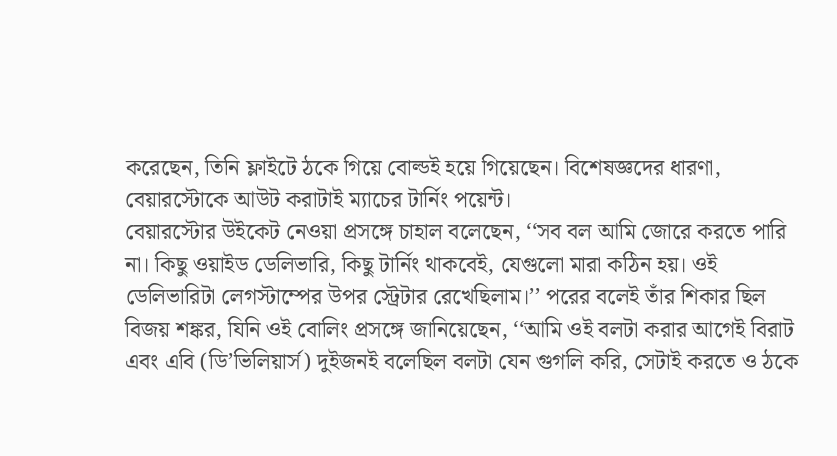করেছেন, তিনি ফ্লাইটে ঠকে গিয়ে বোল্ডই হয়ে গিয়েছেন। বিশেষজ্ঞদের ধারণা, বেয়ারস্টোকে আউট করাটাই ম্যাচের টার্নিং পয়েন্ট।
বেয়ারস্টোর উইকেট নেওয়া প্রসঙ্গে চাহাল বলেছেন, ‘‘সব বল আমি জোরে করতে পারি না। কিছু ওয়াইড ডেলিভারি, কিছু টার্নিং থাকবেই, যেগুলো মারা কঠিন হয়। ওই ডেলিভারিটা লেগস্টাম্পের উপর স্ট্রেটার রেখেছিলাম।’’ পরের বলেই তাঁর শিকার ছিল বিজয় শঙ্কর, যিনি ওই বোলিং প্রসঙ্গে জানিয়েছেন, ‘‘আমি ওই বলটা করার আগেই বিরাট এবং এবি (ডি’ভিলিয়ার্স) দুইজনই বলেছিল বলটা যেন গুগলি করি, সেটাই করতে ও ঠকে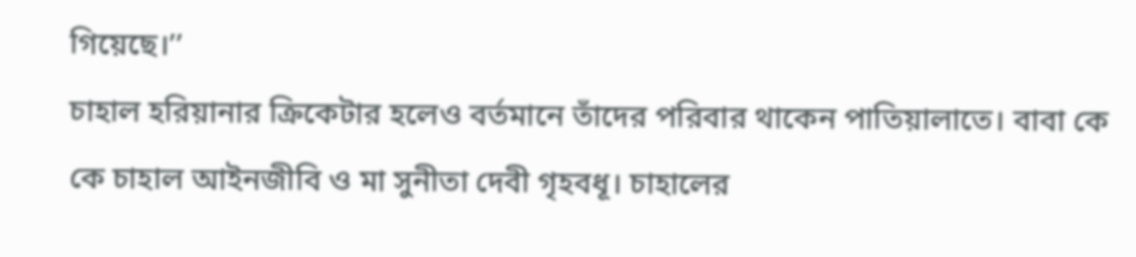গিয়েছে।’’
চাহাল হরিয়ানার ক্রিকেটার হলেও বর্তমানে তাঁদের পরিবার থাকেন পাতিয়ালাতে। বাবা কে কে চাহাল আইনজীবি ও মা সুনীতা দেবী গৃহবধূ। চাহালের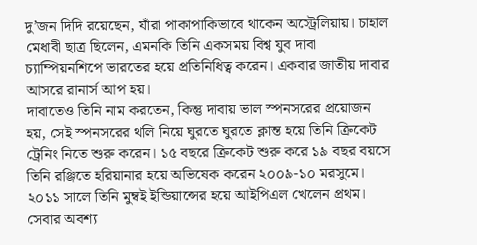দু’জন দিদি রয়েছেন, যাঁরা পাকাপাকিভাবে থাকেন অস্ট্রেলিয়ায়। চাহাল মেধাবী ছাত্র ছিলেন, এমনকি তিনি একসময় বিশ্ব যুব দাবা চ্যাম্পিয়নশিপে ভারতের হয়ে প্রতিনিধিত্ব করেন। একবার জাতীয় দাবার আসরে রানার্স আপ হয়।
দাবাতেও তিনি নাম করতেন, কিন্তু দাবায় ভাল স্পনসরের প্রয়োজন হয়, সেই স্পনসরের থলি নিয়ে ঘুরতে ঘুরতে ক্লান্ত হয়ে তিনি ক্রিকেট ট্রেনিং নিতে শুরু করেন। ১৫ বছরে ক্রিকেট শুরু করে ১৯ বছর বয়সে তিনি রঞ্জিতে হরিয়ানার হয়ে অভিষেক করেন ২০০৯-১০ মরসুমে। ২০১১ সালে তিনি মুম্বই ইন্ডিয়ান্সের হয়ে আইপিএল খেলেন প্রথম। সেবার অবশ্য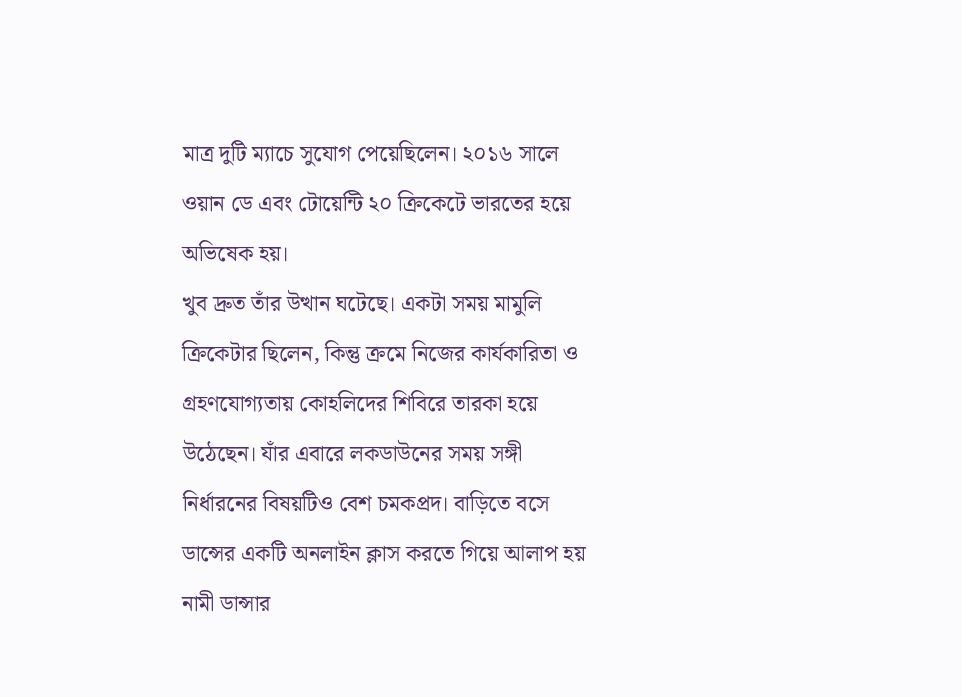মাত্র দুটি ম্যাচে সুযোগ পেয়েছিলেন। ২০১৬ সালে ওয়ান ডে এবং টোয়েন্টি ২০ ক্রিকেটে ভারতের হয়ে অভিষেক হয়।
খুব দ্রুত তাঁর উত্থান ঘটেছে। একটা সময় মামুলি ক্রিকেটার ছিলেন, কিন্তু ক্রমে নিজের কার্যকারিতা ও গ্রহণযোগ্যতায় কোহলিদের শিবিরে তারকা হয়ে উঠেছেন। যাঁর এবারে লকডাউনের সময় সঙ্গী নির্ধারনের বিষয়টিও বেশ চমকপ্রদ। বাড়িতে বসে ডান্সের একটি অনলাইন ক্লাস করতে গিয়ে আলাপ হয় নামী ডান্সার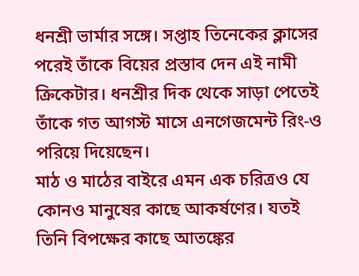ধনশ্রী ভার্মার সঙ্গে। সপ্তাহ তিনেকের ক্লাসের পরেই তাঁকে বিয়ের প্রস্তাব দেন এই নামী ক্রিকেটার। ধনশ্রীর দিক থেকে সাড়া পেতেই তাঁকে গত আগস্ট মাসে এনগেজমেন্ট রিং-ও পরিয়ে দিয়েছেন।
মাঠ ও মাঠের বাইরে এমন এক চরিত্রও যে কোনও মানুষের কাছে আকর্ষণের। যতই তিনি বিপক্ষের কাছে আতঙ্কের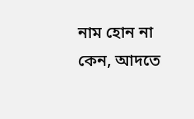নাম হোন না কেন, আদতে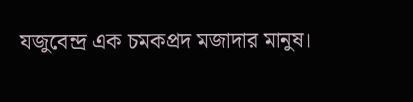যজুবেন্দ্র এক চমকপ্রদ মজাদার মানুষ।